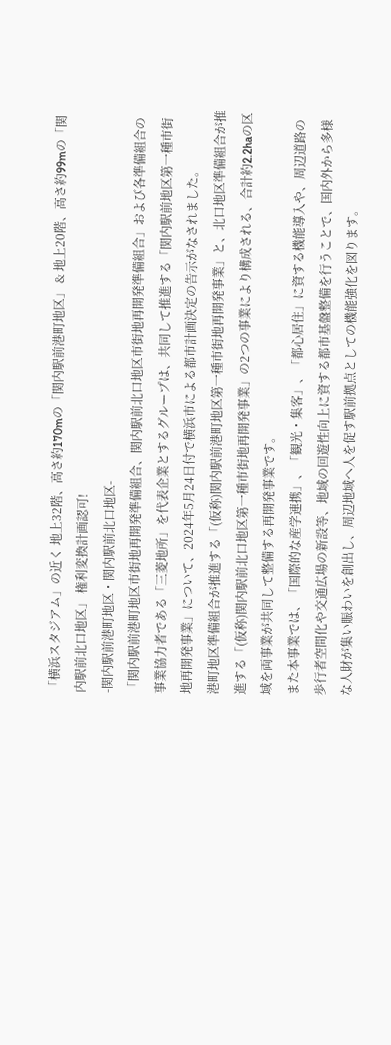「横浜スタジアム」の近く 地上32階、高さ約170mの「関内駅前港町地区」 & 地上20階、高さ約99mの「関内駅前北口地区」 権利変換計画認可!
-関内駅前港町地区・関内駅前北口地区-
「関内駅前港町地区市街地再開発準備組合、関内駅前北口地区市街地再開発準備組合」および各準備組合の事業協力者である「三菱地所」を代表企業とするグループは、共同して推進する「関内駅前地区第一種市街地再開発事業」について、2024年5月24日付で横浜市による都市計画決定の告示がなされました。
港町地区準備組合が推進する「(仮称)関内駅前港町地区第一種市街地再開発事業」と、北口地区準備組合が推進する「(仮称)関内駅前北口地区第一種市街地再開発事業」の2つの事業により構成される、合計約2.2haの区域を両事業が共同して整備する再開発事業です。
また本事業では、「国際的な産学連携」、「観光・集客」、「都心居住」に資する機能導入や、周辺道路の歩行者空間化や交通広場の新設等、地域の回遊性向上に資する都市基盤整備を行うことで、国内外から多様な人財が集い賑わいを創出し、周辺地域へ人を促す駅前拠点としての機能強化を図ります。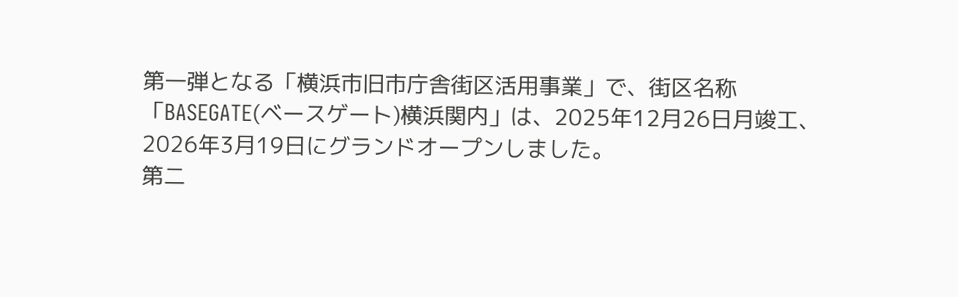第一弾となる「横浜市旧市庁舎街区活用事業」で、街区名称「BASEGATE(ベースゲート)横浜関内」は、2025年12月26日月竣工、2026年3月19日にグランドオープンしました。
第二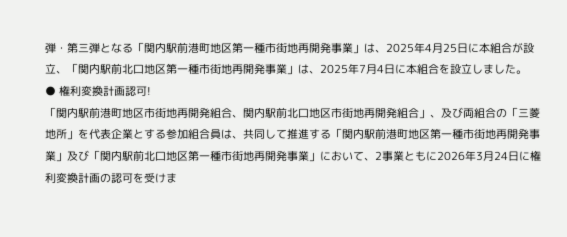弾・第三弾となる「関内駅前港町地区第一種市街地再開発事業」は、2025年4月25日に本組合が設立、「関内駅前北口地区第一種市街地再開発事業」は、2025年7月4日に本組合を設立しました。
● 権利変換計画認可!
「関内駅前港町地区市街地再開発組合、関内駅前北口地区市街地再開発組合」、及び両組合の「三菱地所」を代表企業とする参加組合員は、共同して推進する「関内駅前港町地区第一種市街地再開発事業」及び「関内駅前北口地区第一種市街地再開発事業」において、2事業ともに2026年3月24日に権利変換計画の認可を受けま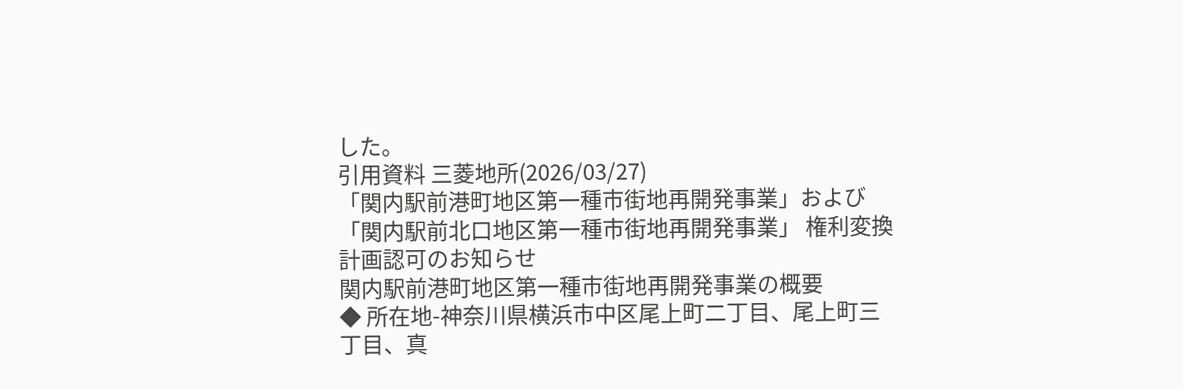した。
引用資料 三菱地所(2026/03/27)
「関内駅前港町地区第一種市街地再開発事業」および 「関内駅前北口地区第一種市街地再開発事業」 権利変換計画認可のお知らせ
関内駅前港町地区第一種市街地再開発事業の概要
◆ 所在地-神奈川県横浜市中区尾上町二丁目、尾上町三丁目、真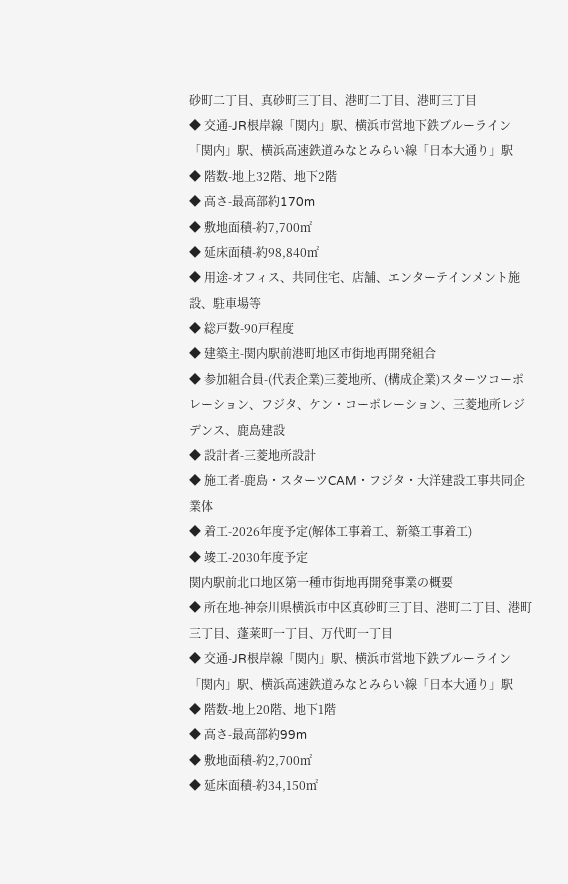砂町二丁目、真砂町三丁目、港町二丁目、港町三丁目
◆ 交通-JR根岸線「関内」駅、横浜市営地下鉄ブルーライン「関内」駅、横浜高速鉄道みなとみらい線「日本大通り」駅
◆ 階数-地上32階、地下2階
◆ 高さ-最高部約170m
◆ 敷地面積-約7,700㎡
◆ 延床面積-約98,840㎡
◆ 用途-オフィス、共同住宅、店舗、エンターテインメント施設、駐車場等
◆ 総戸数-90戸程度
◆ 建築主-関内駅前港町地区市街地再開発組合
◆ 参加組合員-(代表企業)三菱地所、(構成企業)スターツコーポレーション、フジタ、ケン・コーポレーション、三菱地所レジデンス、鹿島建設
◆ 設計者-三菱地所設計
◆ 施工者-鹿島・スターツCAM・フジタ・大洋建設工事共同企業体
◆ 着工-2026年度予定(解体工事着工、新築工事着工)
◆ 竣工-2030年度予定
関内駅前北口地区第一種市街地再開発事業の概要
◆ 所在地-神奈川県横浜市中区真砂町三丁目、港町二丁目、港町三丁目、蓬莱町一丁目、万代町一丁目
◆ 交通-JR根岸線「関内」駅、横浜市営地下鉄ブルーライン「関内」駅、横浜高速鉄道みなとみらい線「日本大通り」駅
◆ 階数-地上20階、地下1階
◆ 高さ-最高部約99m
◆ 敷地面積-約2,700㎡
◆ 延床面積-約34,150㎡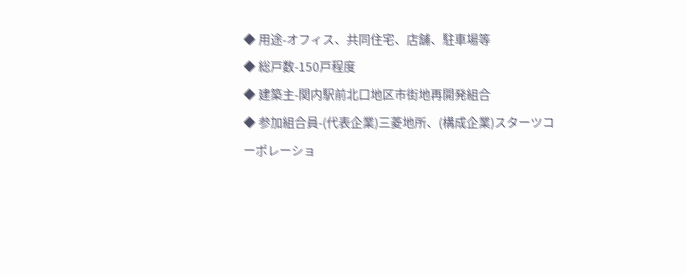◆ 用途-オフィス、共同住宅、店舗、駐車場等
◆ 総戸数-150戸程度
◆ 建築主-関内駅前北口地区市街地再開発組合
◆ 参加組合員-(代表企業)三菱地所、(構成企業)スターツコーポレーショ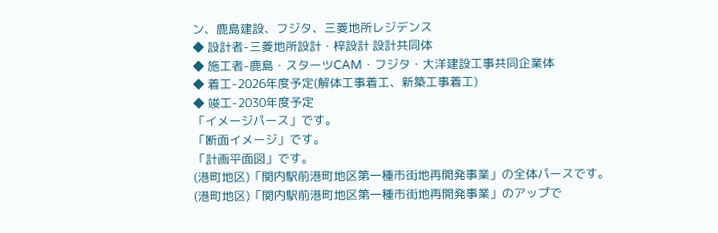ン、鹿島建設、フジタ、三菱地所レジデンス
◆ 設計者-三菱地所設計・梓設計 設計共同体
◆ 施工者-鹿島・スターツCAM・フジタ・大洋建設工事共同企業体
◆ 着工-2026年度予定(解体工事着工、新築工事着工)
◆ 竣工-2030年度予定
「イメージパース」です。
「断面イメージ」です。
「計画平面図」です。
(港町地区)「関内駅前港町地区第一種市街地再開発事業」の全体パースです。
(港町地区)「関内駅前港町地区第一種市街地再開発事業」のアップで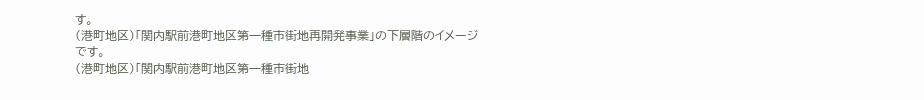す。
(港町地区)「関内駅前港町地区第一種市街地再開発事業」の下層階のイメージです。
(港町地区)「関内駅前港町地区第一種市街地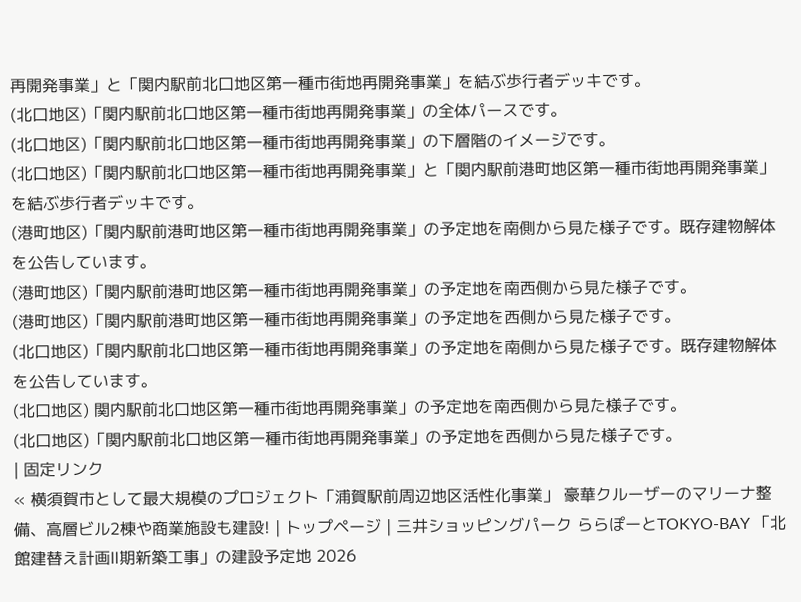再開発事業」と「関内駅前北口地区第一種市街地再開発事業」を結ぶ歩行者デッキです。
(北口地区)「関内駅前北口地区第一種市街地再開発事業」の全体パースです。
(北口地区)「関内駅前北口地区第一種市街地再開発事業」の下層階のイメージです。
(北口地区)「関内駅前北口地区第一種市街地再開発事業」と「関内駅前港町地区第一種市街地再開発事業」を結ぶ歩行者デッキです。
(港町地区)「関内駅前港町地区第一種市街地再開発事業」の予定地を南側から見た様子です。既存建物解体を公告しています。
(港町地区)「関内駅前港町地区第一種市街地再開発事業」の予定地を南西側から見た様子です。
(港町地区)「関内駅前港町地区第一種市街地再開発事業」の予定地を西側から見た様子です。
(北口地区)「関内駅前北口地区第一種市街地再開発事業」の予定地を南側から見た様子です。既存建物解体を公告しています。
(北口地区) 関内駅前北口地区第一種市街地再開発事業」の予定地を南西側から見た様子です。
(北口地区)「関内駅前北口地区第一種市街地再開発事業」の予定地を西側から見た様子です。
| 固定リンク
« 横須賀市として最大規模のプロジェクト「浦賀駅前周辺地区活性化事業」 豪華クルーザーのマリーナ整備、高層ビル2棟や商業施設も建設! | トップページ | 三井ショッピングパーク ららぽーとTOKYO-BAY 「北館建替え計画Ⅱ期新築工事」の建設予定地 2026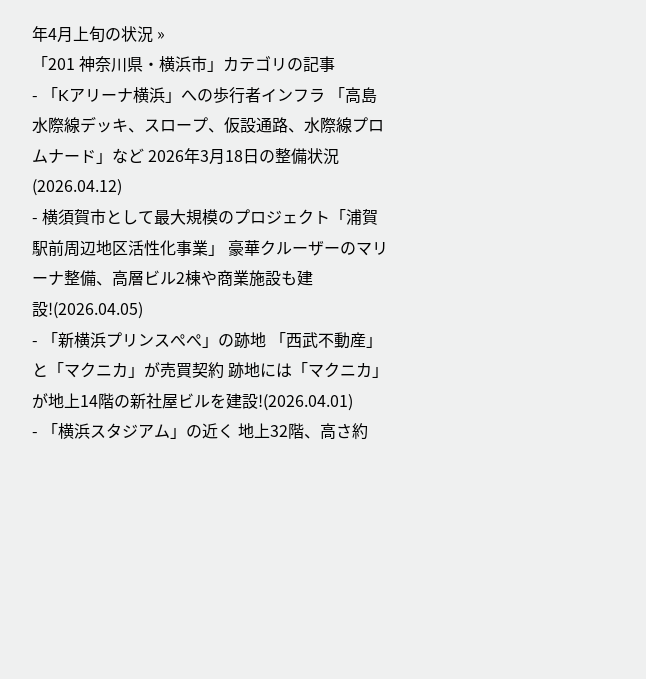年4月上旬の状況 »
「201 神奈川県・横浜市」カテゴリの記事
- 「Kアリーナ横浜」への歩行者インフラ 「高島水際線デッキ、スロープ、仮設通路、水際線プロムナード」など 2026年3月18日の整備状況(2026.04.12)
- 横須賀市として最大規模のプロジェクト「浦賀駅前周辺地区活性化事業」 豪華クルーザーのマリーナ整備、高層ビル2棟や商業施設も建設!(2026.04.05)
- 「新横浜プリンスぺぺ」の跡地 「西武不動産」と「マクニカ」が売買契約 跡地には「マクニカ」が地上14階の新社屋ビルを建設!(2026.04.01)
- 「横浜スタジアム」の近く 地上32階、高さ約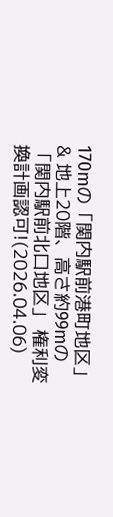170mの「関内駅前港町地区」 & 地上20階、高さ約99mの「関内駅前北口地区」 権利変換計画認可!(2026.04.06)